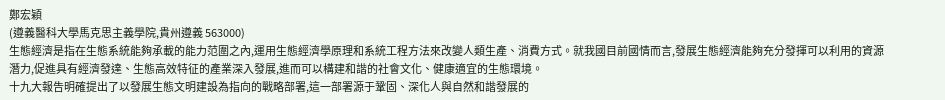鄭宏穎
(遵義醫科大學馬克思主義學院,貴州遵義 563000)
生態經濟是指在生態系統能夠承載的能力范圍之內,運用生態經濟學原理和系統工程方法來改變人類生產、消費方式。就我國目前國情而言,發展生態經濟能夠充分發揮可以利用的資源潛力,促進具有經濟發達、生態高效特征的產業深入發展,進而可以構建和諧的社會文化、健康適宜的生態環境。
十九大報告明確提出了以發展生態文明建設為指向的戰略部署,這一部署源于鞏固、深化人與自然和諧發展的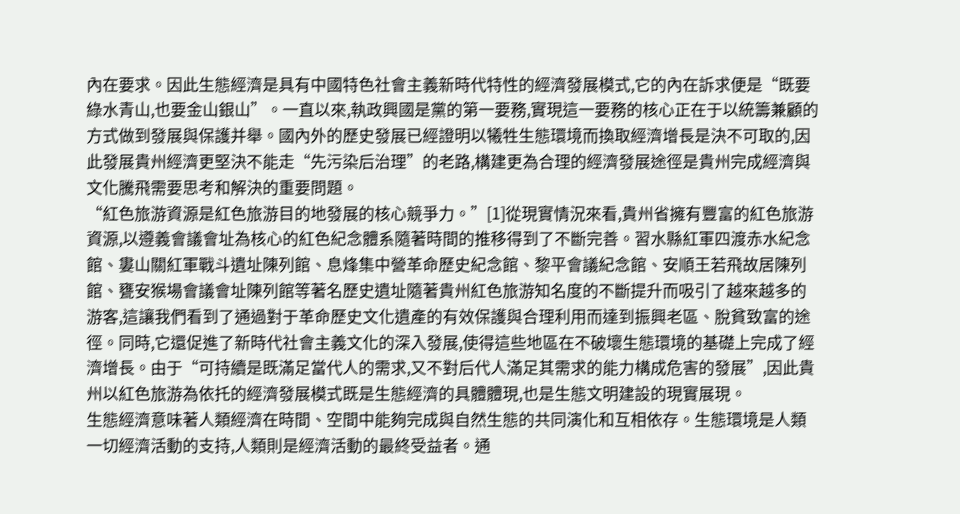內在要求。因此生態經濟是具有中國特色社會主義新時代特性的經濟發展模式,它的內在訴求便是“既要綠水青山,也要金山銀山”。一直以來,執政興國是黨的第一要務,實現這一要務的核心正在于以統籌兼顧的方式做到發展與保護并舉。國內外的歷史發展已經證明以犧牲生態環境而換取經濟增長是決不可取的,因此發展貴州經濟更堅決不能走“先污染后治理”的老路,構建更為合理的經濟發展途徑是貴州完成經濟與文化騰飛需要思考和解決的重要問題。
“紅色旅游資源是紅色旅游目的地發展的核心競爭力。”[1]從現實情況來看,貴州省擁有豐富的紅色旅游資源,以遵義會議會址為核心的紅色紀念體系隨著時間的推移得到了不斷完善。習水縣紅軍四渡赤水紀念館、婁山關紅軍戰斗遺址陳列館、息烽集中營革命歷史紀念館、黎平會議紀念館、安順王若飛故居陳列館、甕安猴場會議會址陳列館等著名歷史遺址隨著貴州紅色旅游知名度的不斷提升而吸引了越來越多的游客,這讓我們看到了通過對于革命歷史文化遺產的有效保護與合理利用而達到振興老區、脫貧致富的途徑。同時,它還促進了新時代社會主義文化的深入發展,使得這些地區在不破壞生態環境的基礎上完成了經濟增長。由于“可持續是既滿足當代人的需求,又不對后代人滿足其需求的能力構成危害的發展”,因此貴州以紅色旅游為依托的經濟發展模式既是生態經濟的具體體現,也是生態文明建設的現實展現。
生態經濟意味著人類經濟在時間、空間中能夠完成與自然生態的共同演化和互相依存。生態環境是人類一切經濟活動的支持,人類則是經濟活動的最終受益者。通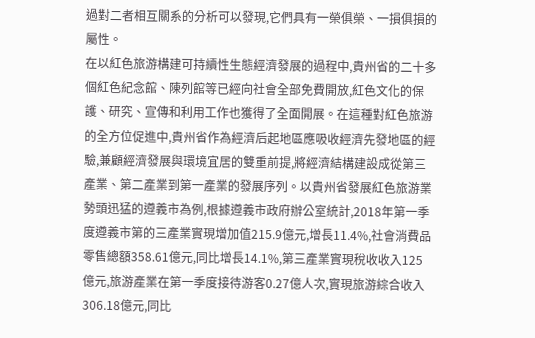過對二者相互關系的分析可以發現,它們具有一榮俱榮、一損俱損的屬性。
在以紅色旅游構建可持續性生態經濟發展的過程中,貴州省的二十多個紅色紀念館、陳列館等已經向社會全部免費開放,紅色文化的保護、研究、宣傳和利用工作也獲得了全面開展。在這種對紅色旅游的全方位促進中,貴州省作為經濟后起地區應吸收經濟先發地區的經驗,兼顧經濟發展與環境宜居的雙重前提,將經濟結構建設成從第三產業、第二產業到第一產業的發展序列。以貴州省發展紅色旅游業勢頭迅猛的遵義市為例,根據遵義市政府辦公室統計,2018年第一季度遵義市第的三產業實現增加值215.9億元,增長11.4%,社會消費品零售總額358.61億元,同比增長14.1%,第三產業實現稅收收入125億元,旅游產業在第一季度接待游客0.27億人次,實現旅游綜合收入306.18億元,同比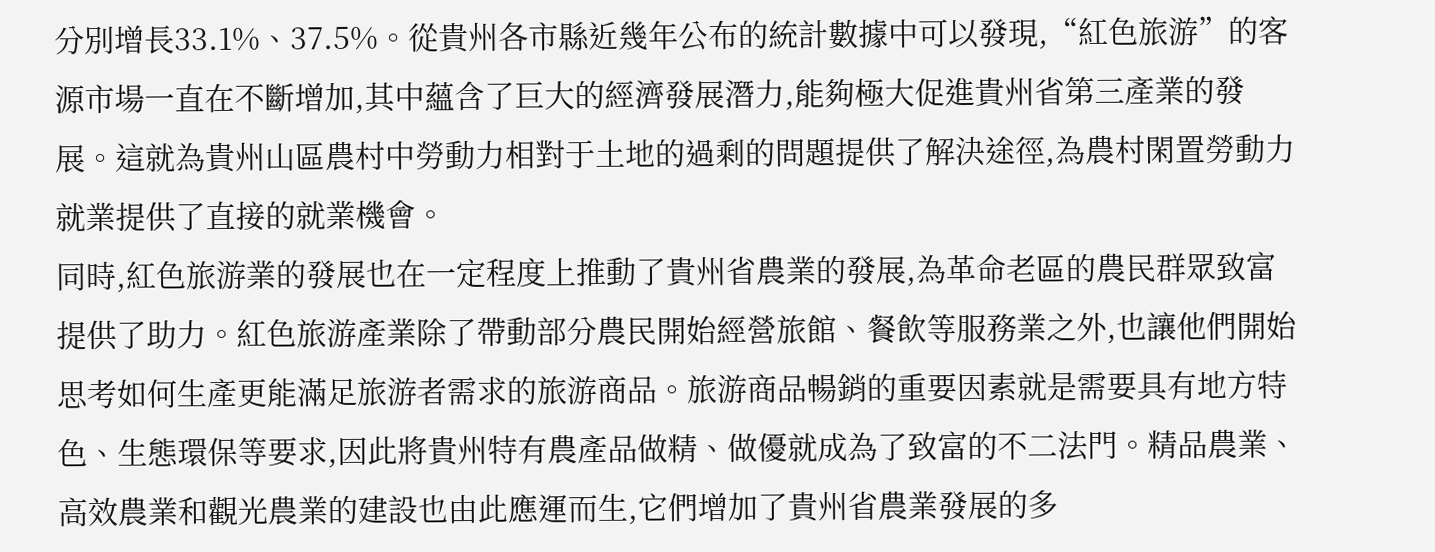分別增長33.1%、37.5%。從貴州各市縣近幾年公布的統計數據中可以發現,“紅色旅游”的客源市場一直在不斷增加,其中蘊含了巨大的經濟發展潛力,能夠極大促進貴州省第三產業的發展。這就為貴州山區農村中勞動力相對于土地的過剩的問題提供了解決途徑,為農村閑置勞動力就業提供了直接的就業機會。
同時,紅色旅游業的發展也在一定程度上推動了貴州省農業的發展,為革命老區的農民群眾致富提供了助力。紅色旅游產業除了帶動部分農民開始經營旅館、餐飲等服務業之外,也讓他們開始思考如何生產更能滿足旅游者需求的旅游商品。旅游商品暢銷的重要因素就是需要具有地方特色、生態環保等要求,因此將貴州特有農產品做精、做優就成為了致富的不二法門。精品農業、高效農業和觀光農業的建設也由此應運而生,它們增加了貴州省農業發展的多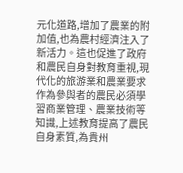元化道路,增加了農業的附加值,也為農村經濟注入了新活力。這也促進了政府和農民自身對教育重視,現代化的旅游業和農業要求作為參與者的農民必須學習商業管理、農業技術等知識,上述教育提高了農民自身素質,為貴州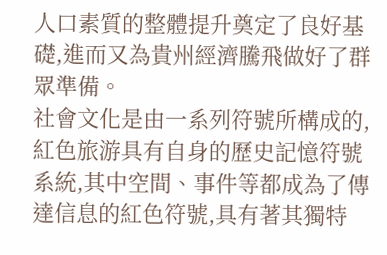人口素質的整體提升奠定了良好基礎,進而又為貴州經濟騰飛做好了群眾準備。
社會文化是由一系列符號所構成的,紅色旅游具有自身的歷史記憶符號系統,其中空間、事件等都成為了傳達信息的紅色符號,具有著其獨特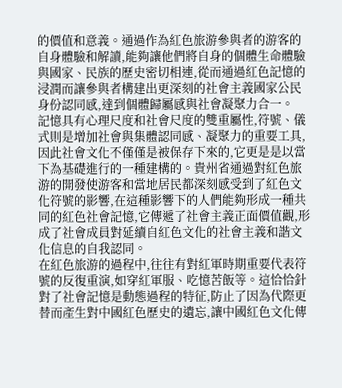的價值和意義。通過作為紅色旅游參與者的游客的自身體驗和解讀,能夠讓他們將自身的個體生命體驗與國家、民族的歷史密切相連,從而通過紅色記憶的浸潤而讓參與者構建出更深刻的社會主義國家公民身份認同感,達到個體歸屬感與社會凝聚力合一。
記憶具有心理尺度和社會尺度的雙重屬性,符號、儀式則是增加社會與集體認同感、凝聚力的重要工具,因此社會文化不僅僅是被保存下來的,它更是是以當下為基礎進行的一種建構的。貴州省通過對紅色旅游的開發使游客和當地居民都深刻感受到了紅色文化符號的影響,在這種影響下的人們能夠形成一種共同的紅色社會記憶,它傳遞了社會主義正面價值觀,形成了社會成員對延續自紅色文化的社會主義和諧文化信息的自我認同。
在紅色旅游的過程中,往往有對紅軍時期重要代表符號的反復重演,如穿紅軍服、吃憶苦飯等。這恰恰針對了社會記憶是動態過程的特征,防止了因為代際更替而產生對中國紅色歷史的遺忘,讓中國紅色文化傳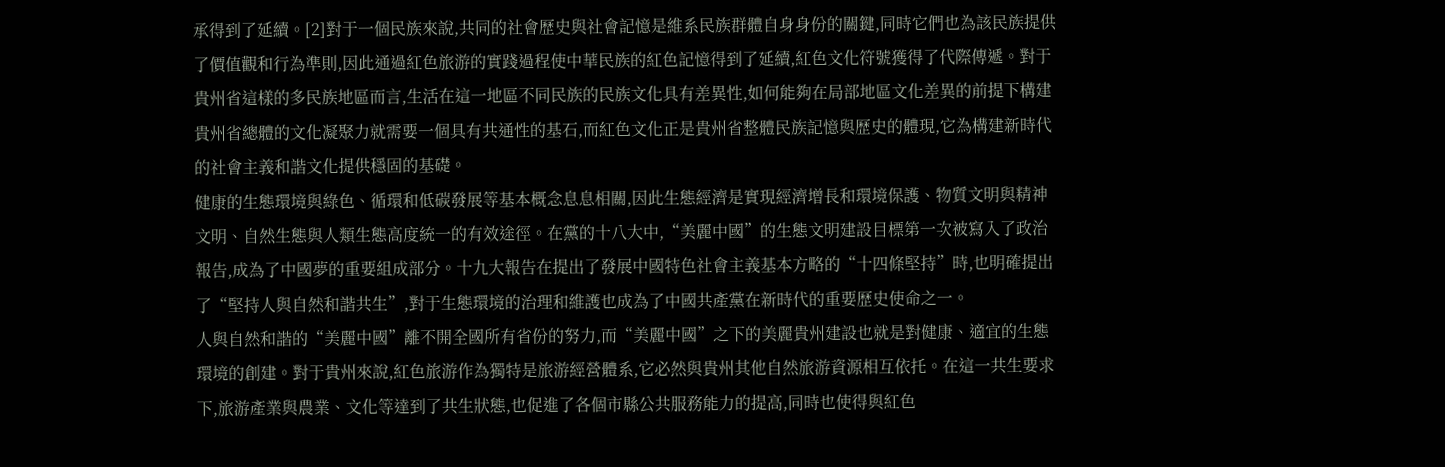承得到了延續。[2]對于一個民族來說,共同的社會歷史與社會記憶是維系民族群體自身身份的關鍵,同時它們也為該民族提供了價值觀和行為準則,因此通過紅色旅游的實踐過程使中華民族的紅色記憶得到了延續,紅色文化符號獲得了代際傳遞。對于貴州省這樣的多民族地區而言,生活在這一地區不同民族的民族文化具有差異性,如何能夠在局部地區文化差異的前提下構建貴州省總體的文化凝聚力就需要一個具有共通性的基石,而紅色文化正是貴州省整體民族記憶與歷史的體現,它為構建新時代的社會主義和諧文化提供穩固的基礎。
健康的生態環境與綠色、循環和低碳發展等基本概念息息相關,因此生態經濟是實現經濟增長和環境保護、物質文明與精神文明、自然生態與人類生態高度統一的有效途徑。在黨的十八大中,“美麗中國”的生態文明建設目標第一次被寫入了政治報告,成為了中國夢的重要組成部分。十九大報告在提出了發展中國特色社會主義基本方略的“十四條堅持”時,也明確提出了“堅持人與自然和諧共生”,對于生態環境的治理和維護也成為了中國共產黨在新時代的重要歷史使命之一。
人與自然和諧的“美麗中國”離不開全國所有省份的努力,而“美麗中國”之下的美麗貴州建設也就是對健康、適宜的生態環境的創建。對于貴州來說,紅色旅游作為獨特是旅游經營體系,它必然與貴州其他自然旅游資源相互依托。在這一共生要求下,旅游產業與農業、文化等達到了共生狀態,也促進了各個市縣公共服務能力的提高,同時也使得與紅色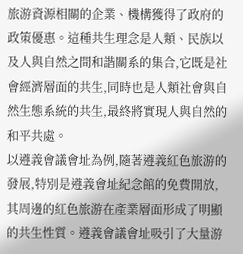旅游資源相關的企業、機構獲得了政府的政策優惠。這種共生理念是人類、民族以及人與自然之間和諧關系的集合,它既是社會經濟層面的共生,同時也是人類社會與自然生態系統的共生,最終將實現人與自然的和平共處。
以遵義會議會址為例,隨著遵義紅色旅游的發展,特別是遵義會址紀念館的免費開放,其周邊的紅色旅游在產業層面形成了明顯的共生性質。遵義會議會址吸引了大量游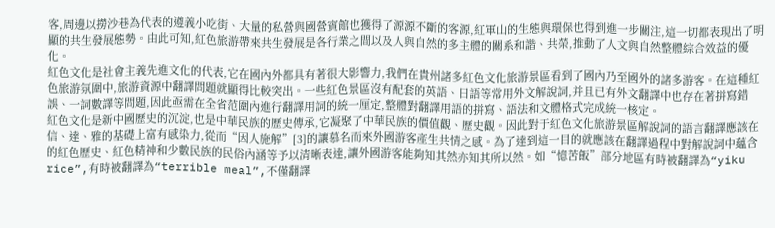客,周邊以撈沙巷為代表的遵義小吃街、大量的私營與國營賓館也獲得了源源不斷的客源,紅軍山的生態與環保也得到進一步關注,這一切都表現出了明顯的共生發展態勢。由此可知,紅色旅游帶來共生發展是各行業之間以及人與自然的多主體的關系和諧、共榮,推動了人文與自然整體綜合效益的優化。
紅色文化是社會主義先進文化的代表,它在國內外都具有著很大影響力,我們在貴州諸多紅色文化旅游景區看到了國內乃至國外的諸多游客。在這種紅色旅游氛圍中,旅游資源中翻譯問題就顯得比較突出。一些紅色景區沒有配套的英語、日語等常用外文解說詞,并且已有外文翻譯中也存在著拼寫錯誤、一詞數譯等問題,因此亟需在全省范圍內進行翻譯用詞的統一厘定,整體對翻譯用語的拼寫、語法和文體格式完成統一核定。
紅色文化是新中國歷史的沉淀,也是中華民族的歷史傳承,它凝聚了中華民族的價值觀、歷史觀。因此對于紅色文化旅游景區解說詞的語言翻譯應該在信、達、雅的基礎上富有感染力,從而“因人施解”[3]的讓慕名而來外國游客產生共情之感。為了達到這一目的就應該在翻譯過程中對解說詞中蘊含的紅色歷史、紅色精神和少數民族的民俗內涵等予以清晰表達,讓外國游客能夠知其然亦知其所以然。如“憶苦飯”部分地區有時被翻譯為“yiku rice”,有時被翻譯為“terrible meal”,不僅翻譯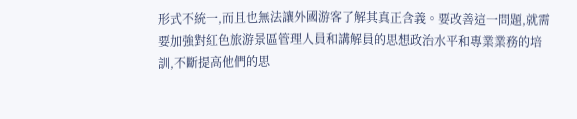形式不統一,而且也無法讓外國游客了解其真正含義。要改善這一問題,就需要加強對紅色旅游景區管理人員和講解員的思想政治水平和專業業務的培訓,不斷提高他們的思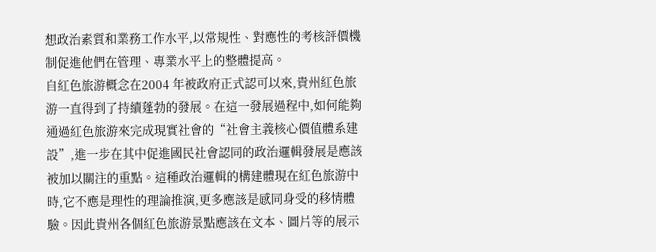想政治素質和業務工作水平,以常規性、對應性的考核評價機制促進他們在管理、專業水平上的整體提高。
自紅色旅游概念在2004 年被政府正式認可以來,貴州紅色旅游一直得到了持續蓬勃的發展。在這一發展過程中,如何能夠通過紅色旅游來完成現實社會的“社會主義核心價值體系建設”,進一步在其中促進國民社會認同的政治邏輯發展是應該被加以關注的重點。這種政治邏輯的構建體現在紅色旅游中時,它不應是理性的理論推演,更多應該是感同身受的移情體驗。因此貴州各個紅色旅游景點應該在文本、圖片等的展示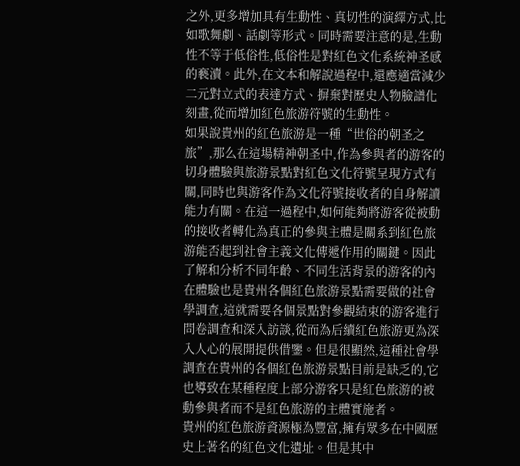之外,更多增加具有生動性、真切性的演繹方式,比如歌舞劇、話劇等形式。同時需要注意的是,生動性不等于低俗性,低俗性是對紅色文化系統神圣感的褻瀆。此外,在文本和解說過程中,還應適當減少二元對立式的表達方式、摒棄對歷史人物臉譜化刻畫,從而增加紅色旅游符號的生動性。
如果說貴州的紅色旅游是一種“世俗的朝圣之旅”,那么在這場精神朝圣中,作為參與者的游客的切身體驗與旅游景點對紅色文化符號呈現方式有關,同時也與游客作為文化符號接收者的自身解讀能力有關。在這一過程中,如何能夠將游客從被動的接收者轉化為真正的參與主體是關系到紅色旅游能否起到社會主義文化傳遞作用的關鍵。因此了解和分析不同年齡、不同生活背景的游客的內在體驗也是貴州各個紅色旅游景點需要做的社會學調查,這就需要各個景點對參觀結束的游客進行問卷調查和深入訪談,從而為后續紅色旅游更為深入人心的展開提供借鑒。但是很顯然,這種社會學調查在貴州的各個紅色旅游景點目前是缺乏的,它也導致在某種程度上部分游客只是紅色旅游的被動參與者而不是紅色旅游的主體實施者。
貴州的紅色旅游資源極為豐富,擁有眾多在中國歷史上著名的紅色文化遺址。但是其中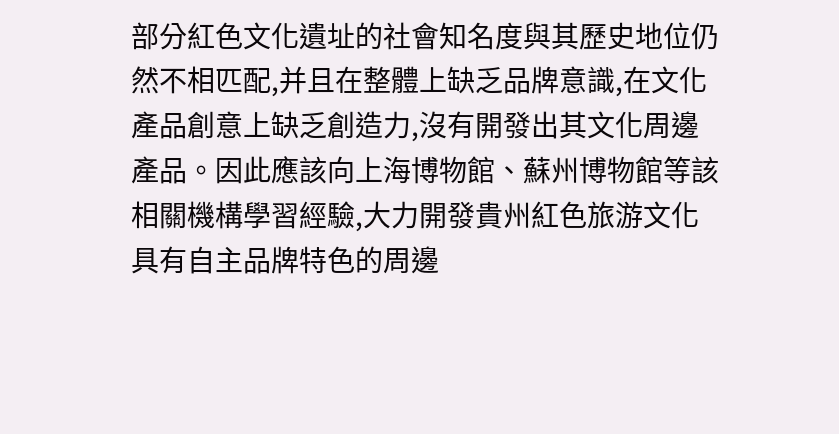部分紅色文化遺址的社會知名度與其歷史地位仍然不相匹配,并且在整體上缺乏品牌意識,在文化產品創意上缺乏創造力,沒有開發出其文化周邊產品。因此應該向上海博物館、蘇州博物館等該相關機構學習經驗,大力開發貴州紅色旅游文化具有自主品牌特色的周邊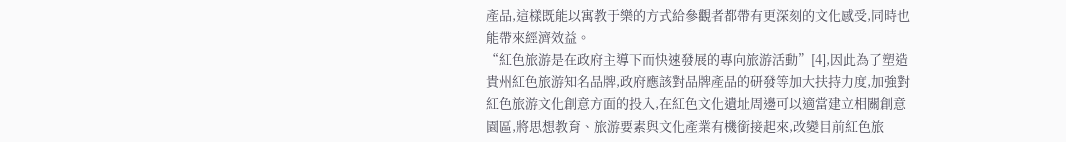產品,這樣既能以寓教于樂的方式給參觀者都帶有更深刻的文化感受,同時也能帶來經濟效益。
“紅色旅游是在政府主導下而快速發展的專向旅游活動”[4],因此為了塑造貴州紅色旅游知名品牌,政府應該對品牌產品的研發等加大扶持力度,加強對紅色旅游文化創意方面的投入,在紅色文化遺址周邊可以適當建立相關創意園區,將思想教育、旅游要素與文化產業有機銜接起來,改變目前紅色旅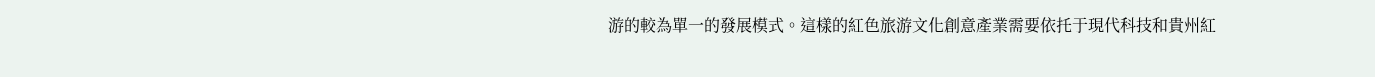游的較為單一的發展模式。這樣的紅色旅游文化創意產業需要依托于現代科技和貴州紅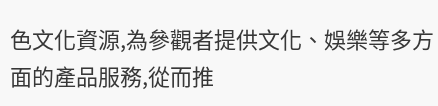色文化資源,為參觀者提供文化、娛樂等多方面的產品服務,從而推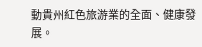動貴州紅色旅游業的全面、健康發展。